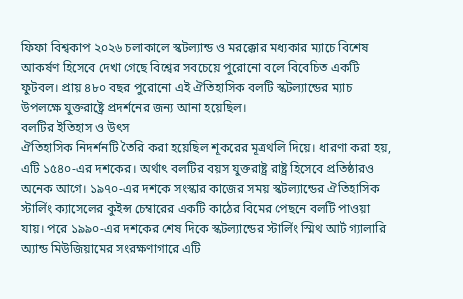ফিফা বিশ্বকাপ ২০২৬ চলাকালে স্কটল্যান্ড ও মরক্কোর মধ্যকার ম্যাচে বিশেষ আকর্ষণ হিসেবে দেখা গেছে বিশ্বের সবচেয়ে পুরোনো বলে বিবেচিত একটি ফুটবল। প্রায় ৪৮০ বছর পুরোনো এই ঐতিহাসিক বলটি স্কটল্যান্ডের ম্যাচ উপলক্ষে যুক্তরাষ্ট্রে প্রদর্শনের জন্য আনা হয়েছিল।
বলটির ইতিহাস ও উৎস
ঐতিহাসিক নিদর্শনটি তৈরি করা হয়েছিল শূকরের মূত্রথলি দিয়ে। ধারণা করা হয়, এটি ১৫৪০-এর দশকের। অর্থাৎ বলটির বয়স যুক্তরাষ্ট্র রাষ্ট্র হিসেবে প্রতিষ্ঠারও অনেক আগে। ১৯৭০-এর দশকে সংস্কার কাজের সময় স্কটল্যান্ডের ঐতিহাসিক স্টার্লিং ক্যাসেলের কুইন্স চেম্বারের একটি কাঠের বিমের পেছনে বলটি পাওয়া যায়। পরে ১৯৯০-এর দশকের শেষ দিকে স্কটল্যান্ডের স্টার্লিং স্মিথ আর্ট গ্যালারি অ্যান্ড মিউজিয়ামের সংরক্ষণাগারে এটি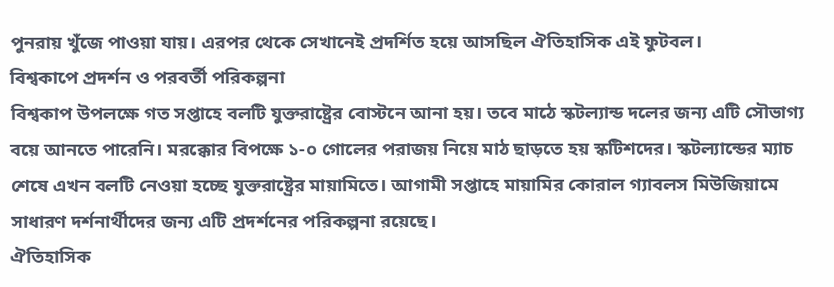পুনরায় খুঁজে পাওয়া যায়। এরপর থেকে সেখানেই প্রদর্শিত হয়ে আসছিল ঐতিহাসিক এই ফুটবল।
বিশ্বকাপে প্রদর্শন ও পরবর্তী পরিকল্পনা
বিশ্বকাপ উপলক্ষে গত সপ্তাহে বলটি যুক্তরাষ্ট্রের বোস্টনে আনা হয়। তবে মাঠে স্কটল্যান্ড দলের জন্য এটি সৌভাগ্য বয়ে আনতে পারেনি। মরক্কোর বিপক্ষে ১-০ গোলের পরাজয় নিয়ে মাঠ ছাড়তে হয় স্কটিশদের। স্কটল্যান্ডের ম্যাচ শেষে এখন বলটি নেওয়া হচ্ছে যুক্তরাষ্ট্রের মায়ামিতে। আগামী সপ্তাহে মায়ামির কোরাল গ্যাবলস মিউজিয়ামে সাধারণ দর্শনার্থীদের জন্য এটি প্রদর্শনের পরিকল্পনা রয়েছে।
ঐতিহাসিক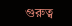গুরুত্ব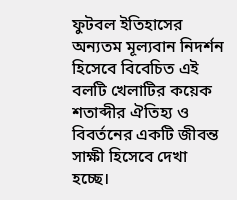ফুটবল ইতিহাসের অন্যতম মূল্যবান নিদর্শন হিসেবে বিবেচিত এই বলটি খেলাটির কয়েক শতাব্দীর ঐতিহ্য ও বিবর্তনের একটি জীবন্ত সাক্ষী হিসেবে দেখা হচ্ছে।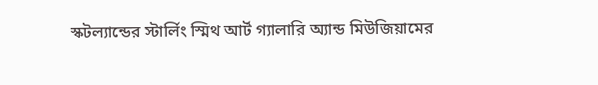স্কটল্যান্ডের স্টার্লিং স্মিথ আর্ট গ্যালারি অ্যান্ড মিউজিয়ামের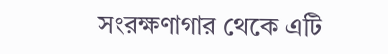সংরক্ষণাগার থেকে এটি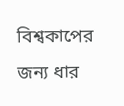বিশ্বকাপের জন্য ধার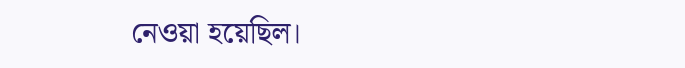নেওয়া হয়েছিল।